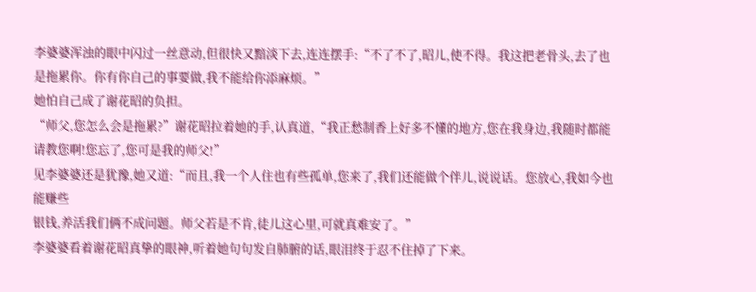李婆婆浑浊的眼中闪过一丝意动,但很快又黯淡下去,连连摆手:“不了不了,昭儿,使不得。我这把老骨头,去了也是拖累你。你有你自己的事要做,我不能给你添麻烦。”
她怕自己成了谢花昭的负担。
“师父,您怎么会是拖累?”谢花昭拉着她的手,认真道,“我正愁制香上好多不懂的地方,您在我身边,我随时都能请教您啊!您忘了,您可是我的师父!”
见李婆婆还是犹豫,她又道:“而且,我一个人住也有些孤单,您来了,我们还能做个伴儿,说说话。您放心,我如今也能赚些
银钱,养活我们俩不成问题。师父若是不肯,徒儿这心里,可就真难安了。”
李婆婆看着谢花昭真挚的眼神,听着她句句发自肺腑的话,眼泪终于忍不住掉了下来。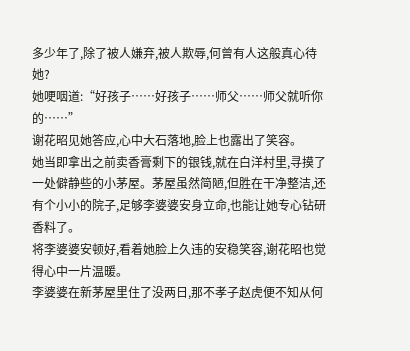多少年了,除了被人嫌弃,被人欺辱,何曾有人这般真心待她?
她哽咽道:“好孩子……好孩子……师父……师父就听你的……”
谢花昭见她答应,心中大石落地,脸上也露出了笑容。
她当即拿出之前卖香膏剩下的银钱,就在白洋村里,寻摸了一处僻静些的小茅屋。茅屋虽然简陋,但胜在干净整洁,还有个小小的院子,足够李婆婆安身立命,也能让她专心钻研香料了。
将李婆婆安顿好,看着她脸上久违的安稳笑容,谢花昭也觉得心中一片温暖。
李婆婆在新茅屋里住了没两日,那不孝子赵虎便不知从何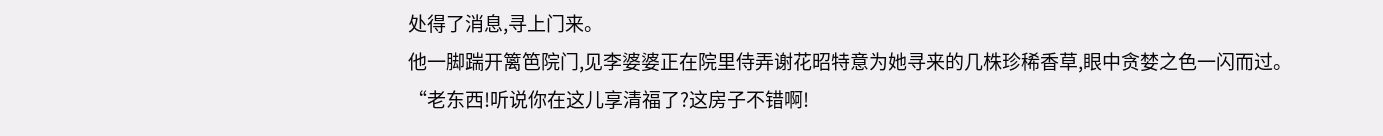处得了消息,寻上门来。
他一脚踹开篱笆院门,见李婆婆正在院里侍弄谢花昭特意为她寻来的几株珍稀香草,眼中贪婪之色一闪而过。
“老东西!听说你在这儿享清福了?这房子不错啊!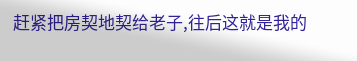赶紧把房契地契给老子,往后这就是我的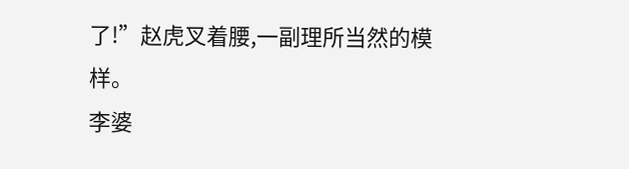了!”赵虎叉着腰,一副理所当然的模样。
李婆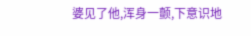婆见了他,浑身一颤,下意识地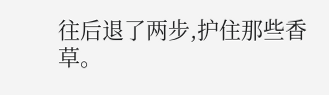往后退了两步,护住那些香草。